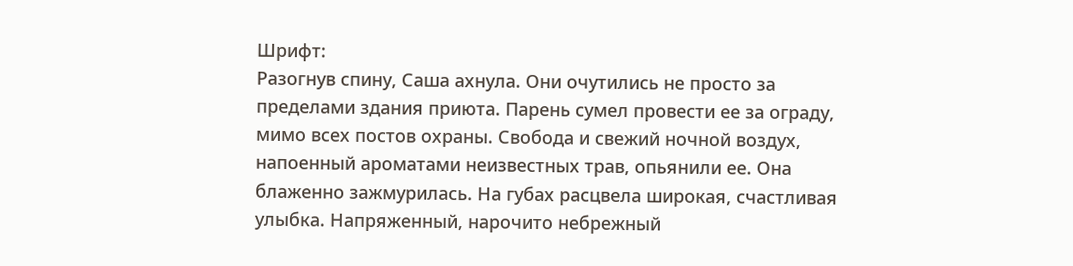Шрифт:
Разогнув спину, Саша ахнула. Они очутились не просто за пределами здания приюта. Парень сумел провести ее за ограду, мимо всех постов охраны. Свобода и свежий ночной воздух, напоенный ароматами неизвестных трав, опьянили ее. Она блаженно зажмурилась. На губах расцвела широкая, счастливая улыбка. Напряженный, нарочито небрежный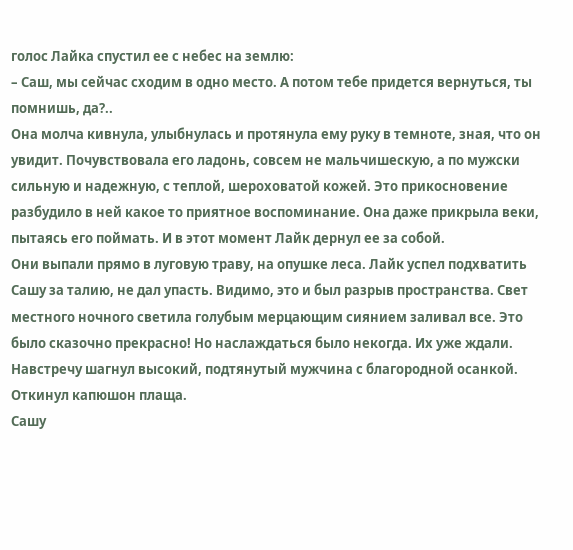голос Лайка спустил ее с небес на землю:
– Саш, мы сейчас сходим в одно место. А потом тебе придется вернуться, ты помнишь, да?..
Она молча кивнула, улыбнулась и протянула ему руку в темноте, зная, что он увидит. Почувствовала его ладонь, совсем не мальчишескую, а по мужски сильную и надежную, с теплой, шероховатой кожей. Это прикосновение разбудило в ней какое то приятное воспоминание. Она даже прикрыла веки, пытаясь его поймать. И в этот момент Лайк дернул ее за собой.
Они выпали прямо в луговую траву, на опушке леса. Лайк успел подхватить Сашу за талию, не дал упасть. Видимо, это и был разрыв пространства. Свет местного ночного светила голубым мерцающим сиянием заливал все. Это было сказочно прекрасно! Но наслаждаться было некогда. Их уже ждали.
Навстречу шагнул высокий, подтянутый мужчина с благородной осанкой. Откинул капюшон плаща.
Сашу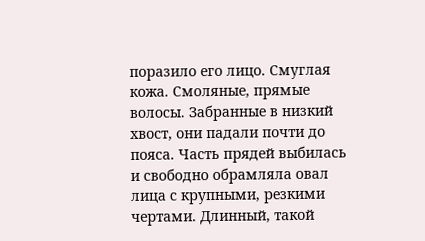поразило его лицо. Смуглая кожа. Смоляные, прямые волосы. Забранные в низкий хвост, они падали почти до пояса. Часть прядей выбилась и свободно обрамляла овал лица с крупными, резкими чертами. Длинный, такой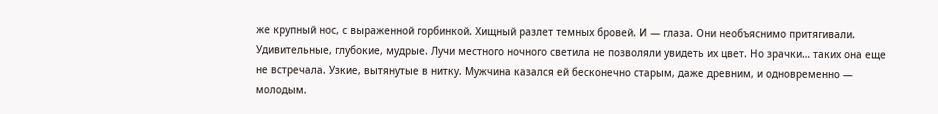же крупный нос, с выраженной горбинкой. Хищный разлет темных бровей. И — глаза. Они необъяснимо притягивали. Удивительные, глубокие, мудрые. Лучи местного ночного светила не позволяли увидеть их цвет. Но зрачки… таких она еще не встречала. Узкие, вытянутые в нитку. Мужчина казался ей бесконечно старым, даже древним, и одновременно — молодым.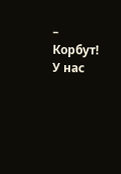– Корбут! У нас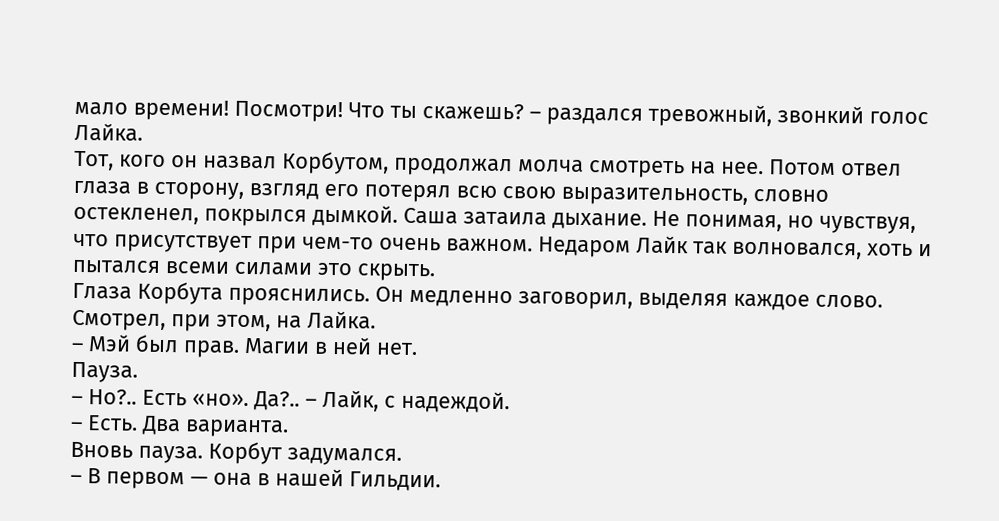мало времени! Посмотри! Что ты скажешь? – раздался тревожный, звонкий голос Лайка.
Тот, кого он назвал Корбутом, продолжал молча смотреть на нее. Потом отвел глаза в сторону, взгляд его потерял всю свою выразительность, словно остекленел, покрылся дымкой. Саша затаила дыхание. Не понимая, но чувствуя, что присутствует при чем-то очень важном. Недаром Лайк так волновался, хоть и пытался всеми силами это скрыть.
Глаза Корбута прояснились. Он медленно заговорил, выделяя каждое слово. Смотрел, при этом, на Лайка.
– Мэй был прав. Магии в ней нет.
Пауза.
– Но?.. Есть «но». Да?.. – Лайк, с надеждой.
– Есть. Два варианта.
Вновь пауза. Корбут задумался.
– В первом — она в нашей Гильдии.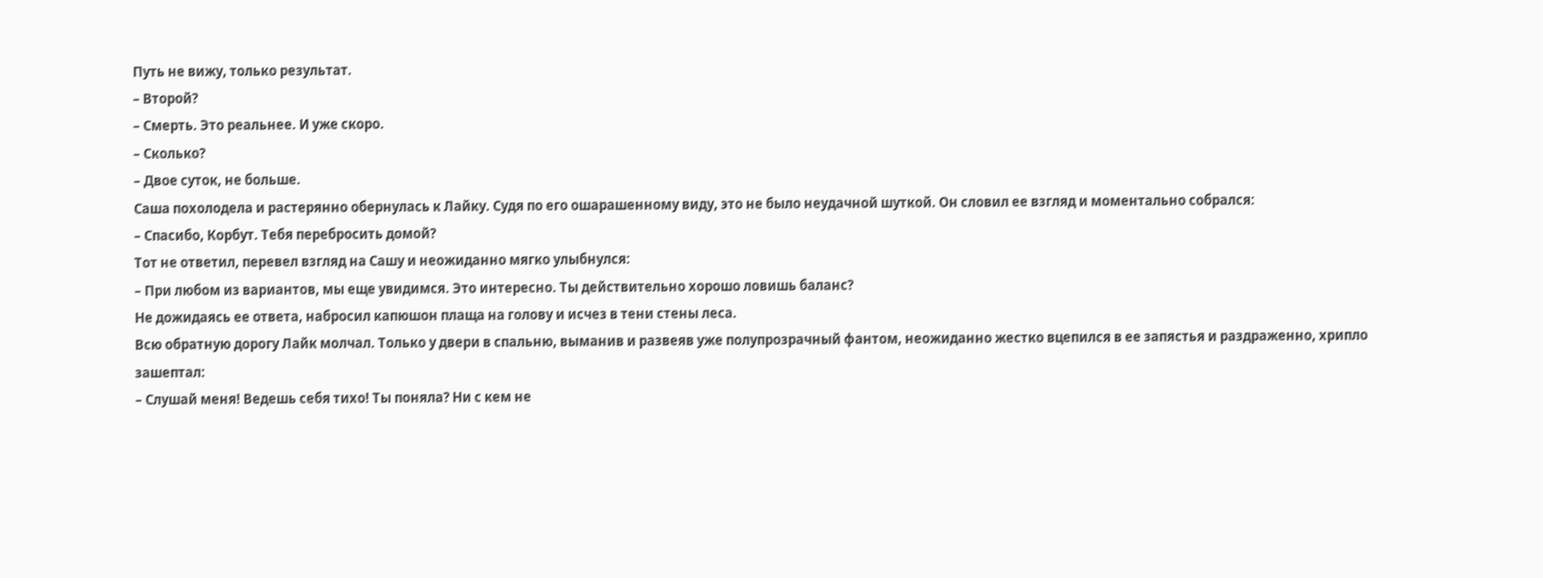Путь не вижу, только результат.
– Второй?
– Смерть. Это реальнее. И уже скоро.
– Сколько?
– Двое суток, не больше.
Саша похолодела и растерянно обернулась к Лайку. Судя по его ошарашенному виду, это не было неудачной шуткой. Он словил ее взгляд и моментально собрался:
– Спасибо, Корбут. Тебя перебросить домой?
Тот не ответил, перевел взгляд на Сашу и неожиданно мягко улыбнулся:
– При любом из вариантов, мы еще увидимся. Это интересно. Ты действительно хорошо ловишь баланс?
Не дожидаясь ее ответа, набросил капюшон плаща на голову и исчез в тени стены леса.
Всю обратную дорогу Лайк молчал. Только у двери в спальню, выманив и развеяв уже полупрозрачный фантом, неожиданно жестко вцепился в ее запястья и раздраженно, хрипло зашептал:
– Слушай меня! Ведешь себя тихо! Ты поняла? Ни с кем не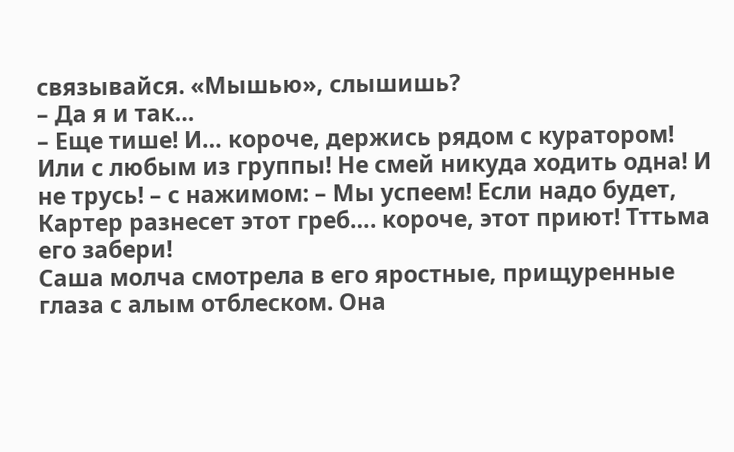связывайся. «Мышью», слышишь?
– Да я и так…
– Еще тише! И… короче, держись рядом с куратором! Или с любым из группы! Не смей никуда ходить одна! И не трусь! – с нажимом: – Мы успеем! Если надо будет, Картер разнесет этот греб…. короче, этот приют! Тттьма его забери!
Саша молча смотрела в его яростные, прищуренные глаза с алым отблеском. Она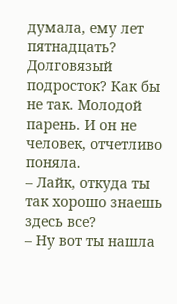думала, ему лет пятнадцать? Долговязый подросток? Как бы не так. Молодой парень. И он не человек, отчетливо поняла.
– Лайк, откуда ты так хорошо знаешь здесь все?
– Ну вот ты нашла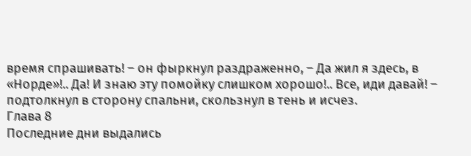время спрашивать! – он фыркнул раздраженно, – Да жил я здесь, в «Норде»!.. Да! И знаю эту помойку слишком хорошо!.. Все, иди давай! – подтолкнул в сторону спальни, скользнул в тень и исчез.
Глава 8
Последние дни выдались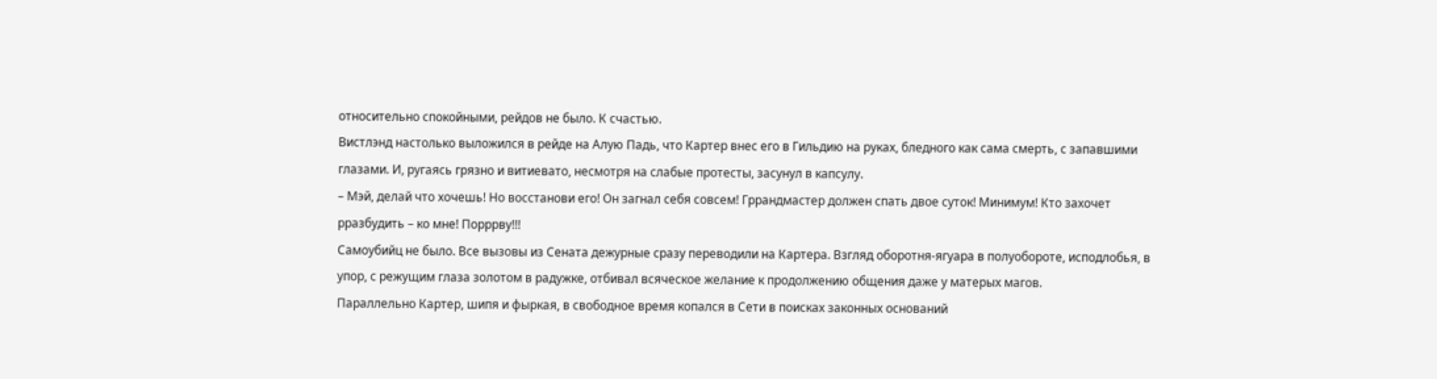относительно спокойными, рейдов не было. К счастью.
Вистлэнд настолько выложился в рейде на Алую Падь, что Картер внес его в Гильдию на руках, бледного как сама смерть, с запавшими глазами. И, ругаясь грязно и витиевато, несмотря на слабые протесты, засунул в капсулу.
– Мэй, делай что хочешь! Но восстанови его! Он загнал себя совсем! Гррандмастер должен спать двое суток! Минимум! Кто захочет рразбудить – ко мне! Порррву!!!
Самоубийц не было. Все вызовы из Сената дежурные сразу переводили на Картера. Взгляд оборотня-ягуара в полуобороте, исподлобья, в упор, с режущим глаза золотом в радужке, отбивал всяческое желание к продолжению общения даже у матерых магов.
Параллельно Картер, шипя и фыркая, в свободное время копался в Сети в поисках законных оснований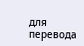для перевода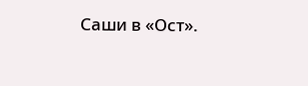Саши в «Ост».